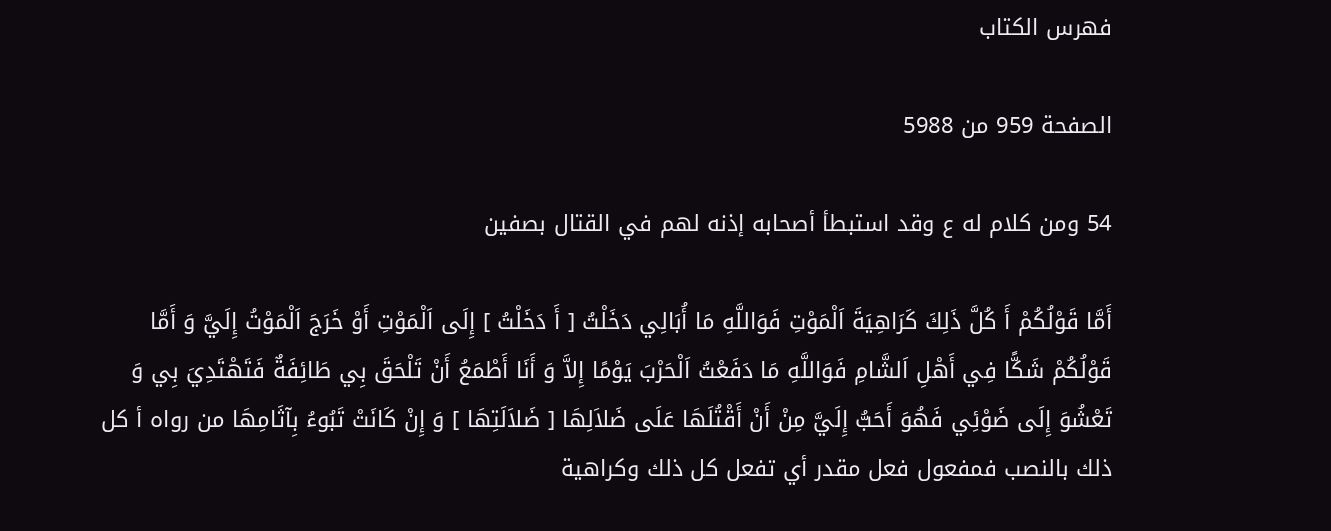فهرس الكتاب

الصفحة 959 من 5988

54 ومن كلام له ع وقد استبطأ أصحابه إذنه لهم في القتال بصفين

أَمَّا قَوْلُكُمْ أَ كُلَّ ذَلِكَ كَرَاهِيَةَ اَلْمَوْتِ فَوَاللَّهِ مَا أُبَالِي دَخَلْتُ [ أَ دَخَلْتُ ] إِلَى اَلْمَوْتِ أَوْ خَرَجَ اَلْمَوْتُ إِلَيَّ وَ أَمَّا قَوْلُكُمْ شَكًّا فِي أَهْلِ اَلشَّامِ فَوَاللَّهِ مَا دَفَعْتُ اَلْحَرْبَ يَوْمًا إِلاَّ وَ أَنَا أَطْمَعُ أَنْ تَلْحَقَ بِي طَائِفَةٌ فَتَهْتَدِيَ بِي وَ تَعْشُوَ إِلَى ضَوْئِي فَهُوَ أَحَبُّ إِلَيَّ مِنْ أَنْ أَقْتُلَهَا عَلَى ضَلاَلِهَا [ ضَلاَلَتِهَا ] وَ إِنْ كَانَتْ تَبُوءُ بِآثَامِهَا من رواه أ كل ذلك بالنصب فمفعول فعل مقدر أي تفعل كل ذلك وكراهية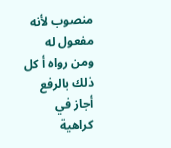منصوب لأنه مفعول له ومن رواه أ كل ذلك بالرفع أجاز في كراهية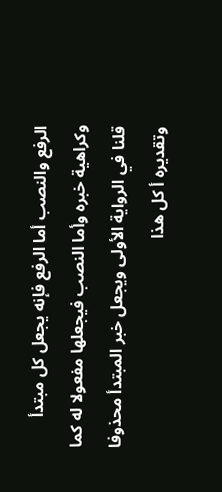الرفع والنصب أما الرفع فإنه يجعل كل مبتدأ وكراهية خبره وأما النصب فيجعلها مفعولا له كما قلنا في الرواية الأولى ويجعل خبر المبتدأ محذوفا وتقديره أ كل هذا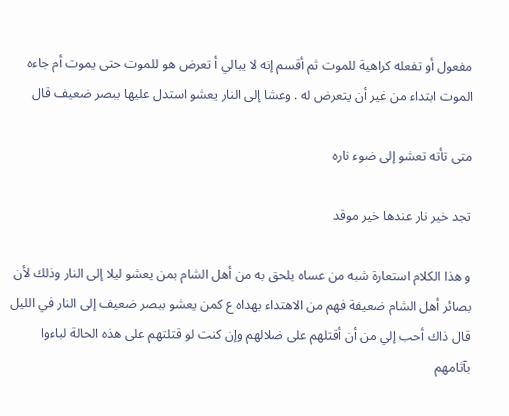مفعول أو تفعله كراهية للموت ثم أقسم إنه لا يبالي أ تعرض هو للموت حتى يموت أم جاءه الموت ابتداء من غير أن يتعرض له . وعشا إلى النار يعشو استدل عليها ببصر ضعيف قال

متى تأته تعشو إلى ضوء ناره

تجد خير نار عندها خير موقد

و هذا الكلام استعارة شبه من عساه يلحق به من أهل الشام بمن يعشو ليلا إلى النار وذلك لأن بصائر أهل الشام ضعيفة فهم من الاهتداء بهداه ع كمن يعشو ببصر ضعيف إلى النار في الليل قال ذاك أحب إلي من أن أقتلهم على ضلالهم وإن كنت لو قتلتهم على هذه الحالة لباءوا بآثامهم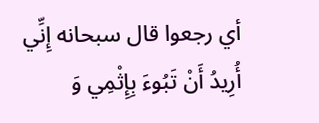أي رجعوا قال سبحانه إِنِّي أُرِيدُ أَنْ تَبُوءَ بِإِثْمِي وَ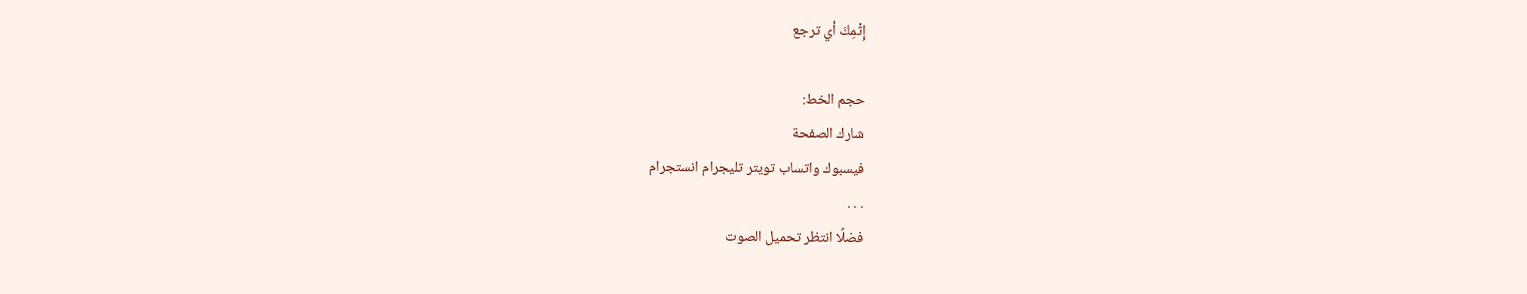إِثْمِكَ أي ترجع

حجم الخط:
شارك الصفحة
فيسبوك واتساب تويتر تليجرام انستجرام
. . .
فضلًا انتظر تحميل الصوت